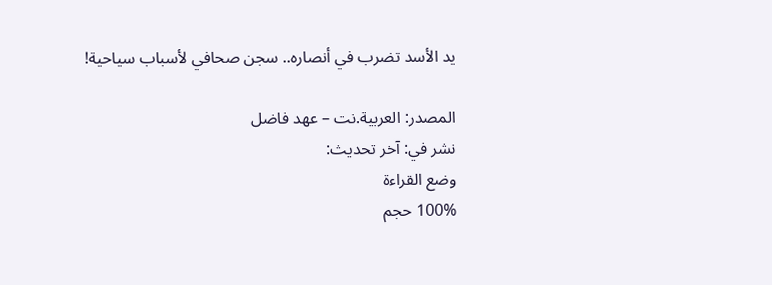يد الأسد تضرب في أنصاره.. سجن صحافي لأسباب سياحية!

المصدر: العربية.نت – عهد فاضل
نشر في: آخر تحديث:
وضع القراءة
100% حجم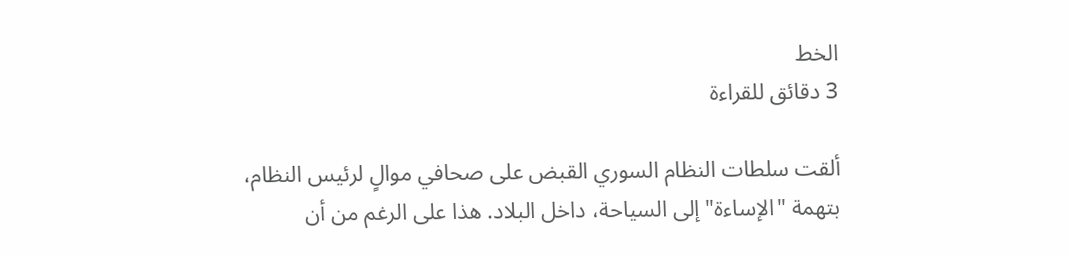الخط
3 دقائق للقراءة

ألقت سلطات النظام السوري القبض على صحافي موالٍ لرئيس النظام، بتهمة "الإساءة" إلى السياحة، داخل البلاد. هذا على الرغم من أن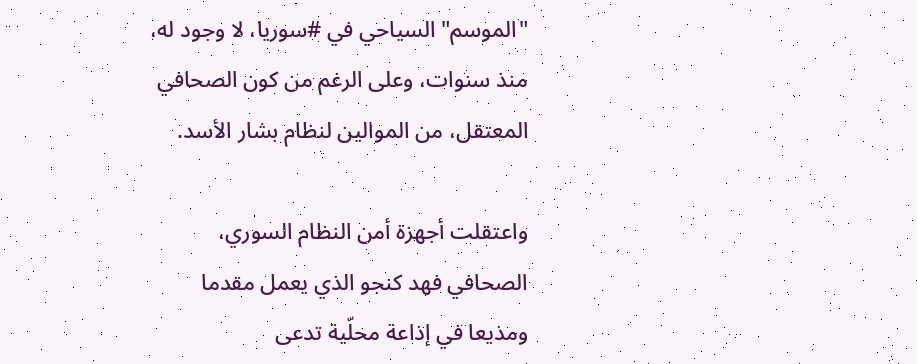"الموسم" السياحي في #سوريا، لا وجود له، منذ سنوات، وعلى الرغم من كون الصحافي المعتقل، من الموالين لنظام بشار الأسد.

واعتقلت أجهزة أمن النظام السوري، الصحافي فهد كنجو الذي يعمل مقدما ومذيعا في إذاعة محلّية تدعى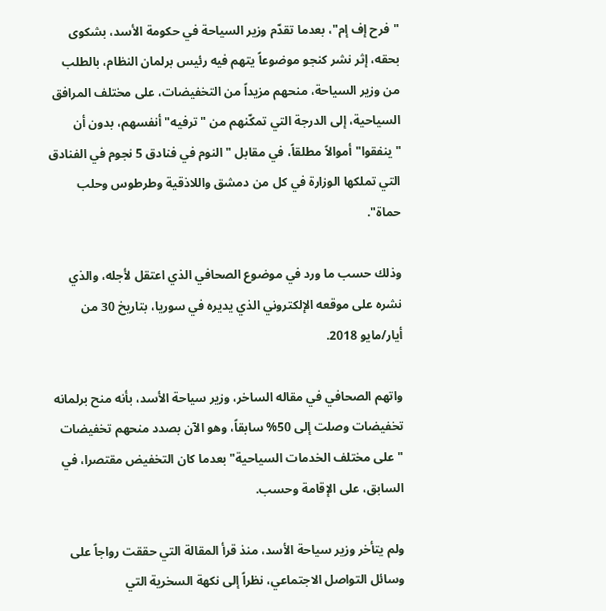"فرح إف إم"، بعدما تقدّم وزير السياحة في حكومة الأسد، بشكوى بحقه، إثر نشر كنجو موضوعاً يتهم فيه رئيس برلمان النظام، بالطلب من وزير السياحة، منحهم مزيداً من التخفيضات، على مختلف المرافق السياحية، إلى الدرجة التي تمكّنهم من "ترفيه" أنفسهم، بدون أن "ينفقوا" أموالاً مطلقاً، في مقابل "النوم في فنادق 5 نجوم في الفنادق التي تملكها الوزارة في كل من دمشق واللاذقية وطرطوس وحلب حماة".

وذلك حسب ما ورد في موضوع الصحافي الذي اعتقل لأجله، والذي نشره على موقعه الإلكتروني الذي يديره في سوريا، بتاريخ 30 من أيار/مايو 2018.

واتهم الصحافي في مقاله الساخر، وزير سياحة الأسد، بأنه منح برلمانه تخفيضات وصلت إلى 50% سابقاً، وهو الآن بصدد منحهم تخفيضات "على مختلف الخدمات السياحية" بعدما كان التخفيض مقتصرا، في السابق، على الإقامة وحسب.

ولم يتأخر وزير سياحة الأسد، منذ قرأ المقالة التي حققت رواجاً على وسائل التواصل الاجتماعي، نظراً إلى نكهة السخرية التي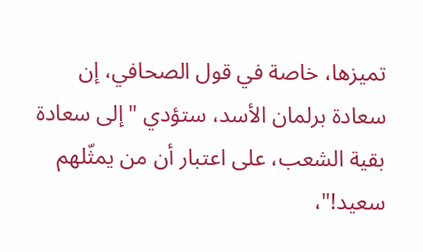تميزها، خاصة في قول الصحافي، إن سعادة برلمان الأسد، ستؤدي "إلى سعادة بقية الشعب، على اعتبار أن من يمثّلهم سعيد!"،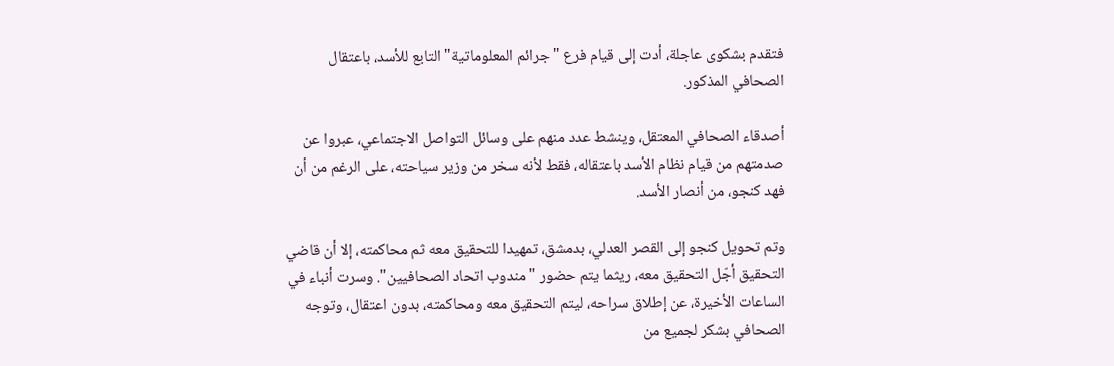فتقدم بشكوى عاجلة، أدت إلى قيام فرع "جرائم المعلوماتية" التابع للأسد، باعتقال الصحافي المذكور.

أصدقاء الصحافي المعتقل، وينشط عدد منهم على وسائل التواصل الاجتماعي، عبروا عن صدمتهم من قيام نظام الأسد باعتقاله، فقط لأنه سخر من وزير سياحته، على الرغم من أن فهد كنجو، من أنصار الأسد.

وتم تحويل كنجو إلى القصر العدلي، بدمشق، تمهيدا للتحقيق معه ثم محاكمته، إلا أن قاضي التحقيق أجّل التحقيق معه، ريثما يتم حضور "مندوب اتحاد الصحافيين". وسرت أنباء في الساعات الأخيرة، عن إطلاق سراحه، ليتم التحقيق معه ومحاكمته، بدون اعتقال، وتوجه الصحافي بشكر لجميع من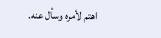اهتم لأمره وسأل عنه.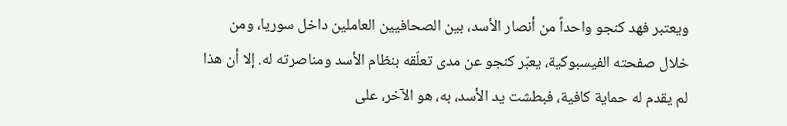ويعتبر فهد كنجو واحداً من أنصار الأسد، بين الصحافيين العاملين داخل سوريا، ومن خلال صفحته الفيسبوكية، يعبّر كنجو عن مدى تعلّقه بنظام الأسد ومناصرته له. إلا أن هذا لم يقدم له حماية كافية، فبطشت يد الأسد، به، هو الآخر، على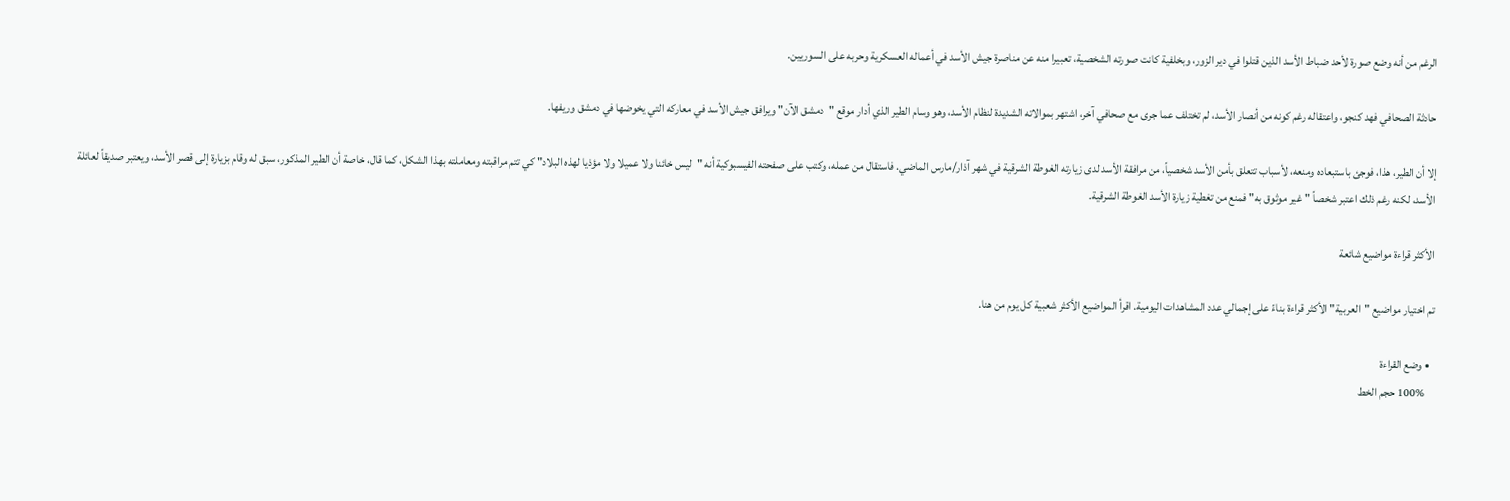الرغم من أنه وضع صورة لأحد ضباط الأسد الذين قتلوا في دير الزور، وبخلفية كانت صورته الشخصية، تعبيرا منه عن مناصرة جيش الأسد في أعماله العسكرية وحربه على السوريين.

حادثة الصحافي فهد كنجو، واعتقاله رغم كونه من أنصار الأسد، لم تختلف عما جرى مع صحافي آخر، اشتهر بموالاته الشديدة لنظام الأسد، وهو وسام الطير الذي أدار موقع "دمشق الآن" ويرافق جيش الأسد في معاركه التي يخوضها في دمشق وريفها.

إلا أن الطير، هذا، فوجئ باستبعاده ومنعه، لأسباب تتعلق بأمن الأسد شخصياً، من مرافقة الأسد لدى زيارته الغوطة الشرقية في شهر آذار/مارس الماضي. فاستقال من عمله، وكتب على صفحته الفيسبوكية أنه "ليس خائنا ولا عميلا ولا مؤذيا لهذه البلاد" كي تتم مراقبته ومعاملته بهذا الشكل، كما قال، خاصة أن الطير المذكور، سبق له وقام بزيارة إلى قصر الأسد، ويعتبر صديقاً لعائلة الأسد، لكنه رغم ذلك اعتبر شخصاً "غير موثوق به" فمنع من تغطية زيارة الأسد الغوطة الشرقية.

الأكثر قراءة مواضيع شائعة

تم اختيار مواضيع "العربية" الأكثر قراءة بناءً على إجمالي عدد المشاهدات اليومية. اقرأ المواضيع الأكثر شعبية كل يوم من هنا.

  • وضع القراءة
    100% حجم الخط